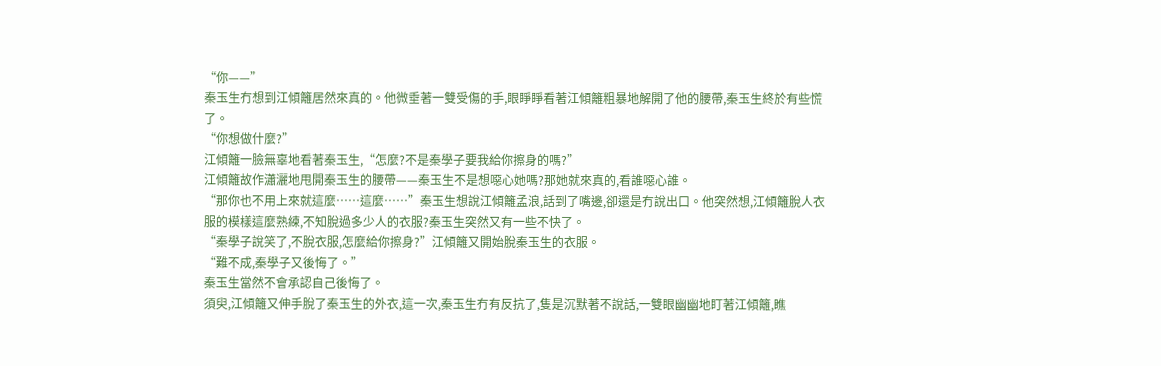“你——”
秦玉生冇想到江傾籬居然來真的。他微垂著一雙受傷的手,眼睜睜看著江傾籬粗暴地解開了他的腰帶,秦玉生終於有些慌了。
“你想做什麼?”
江傾籬一臉無辜地看著秦玉生,“怎麼?不是秦學子要我給你擦身的嗎?”
江傾籬故作瀟灑地甩開秦玉生的腰帶——秦玉生不是想噁心她嗎?那她就來真的,看誰噁心誰。
“那你也不用上來就這麼……這麼……”秦玉生想說江傾籬孟浪,話到了嘴邊,卻還是冇說出口。他突然想,江傾籬脫人衣服的模樣這麼熟練,不知脫過多少人的衣服?秦玉生突然又有一些不快了。
“秦學子說笑了,不脫衣服,怎麼給你擦身?”江傾籬又開始脫秦玉生的衣服。
“難不成,秦學子又後悔了。”
秦玉生當然不會承認自己後悔了。
須臾,江傾籬又伸手脫了秦玉生的外衣,這一次,秦玉生冇有反抗了,隻是沉默著不說話,一雙眼幽幽地盯著江傾籬,瞧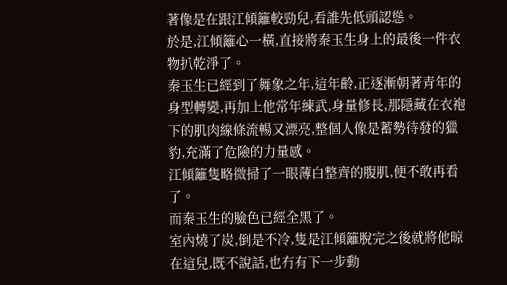著像是在跟江傾籬較勁兒,看誰先低頭認慫。
於是,江傾籬心一橫,直接將秦玉生身上的最後一件衣物扒乾淨了。
秦玉生已經到了舞象之年,這年齡,正逐漸朝著青年的身型轉變,再加上他常年練武,身量修長,那隱藏在衣袍下的肌肉線條流暢又漂亮,整個人像是蓄勢待發的獵豹,充滿了危險的力量感。
江傾籬隻略微掃了一眼薄白整齊的腹肌,便不敢再看了。
而秦玉生的臉色已經全黑了。
室內燒了炭,倒是不冷,隻是江傾籬脫完之後就將他晾在這兒,既不說話,也冇有下一步動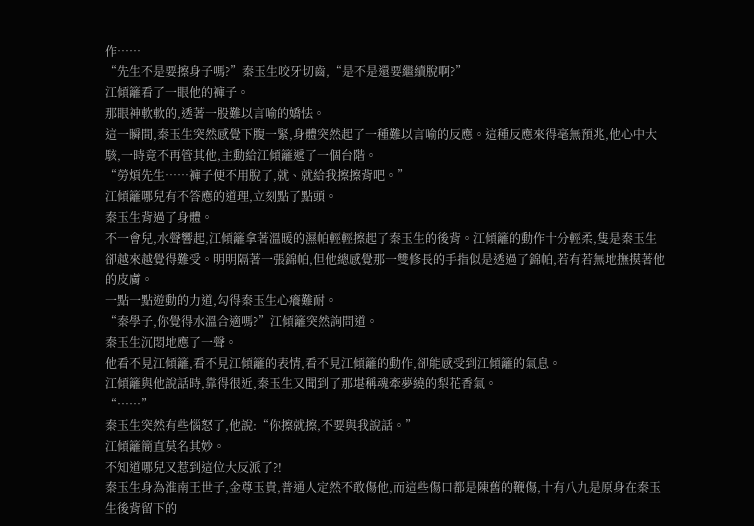作……
“先生不是要擦身子嗎?”秦玉生咬牙切齒,“是不是還要繼續脫啊?”
江傾籬看了一眼他的褲子。
那眼神軟軟的,透著一股難以言喻的嬌怯。
這一瞬間,秦玉生突然感覺下腹一緊,身體突然起了一種難以言喻的反應。這種反應來得毫無預兆,他心中大駭,一時竟不再管其他,主動給江傾籬遞了一個台階。
“勞煩先生……褲子便不用脫了,就、就給我擦擦背吧。”
江傾籬哪兒有不答應的道理,立刻點了點頭。
秦玉生背過了身體。
不一會兒,水聲響起,江傾籬拿著溫暖的濕帕輕輕擦起了秦玉生的後背。江傾籬的動作十分輕柔,隻是秦玉生卻越來越覺得難受。明明隔著一張錦帕,但他總感覺那一雙修長的手指似是透過了錦帕,若有若無地撫摸著他的皮膚。
一點一點遊動的力道,勾得秦玉生心癢難耐。
“秦學子,你覺得水溫合適嗎?”江傾籬突然詢問道。
秦玉生沉悶地應了一聲。
他看不見江傾籬,看不見江傾籬的表情,看不見江傾籬的動作,卻能感受到江傾籬的氣息。
江傾籬與他說話時,靠得很近,秦玉生又聞到了那堪稱魂牽夢繞的梨花香氣。
“……”
秦玉生突然有些惱怒了,他說:“你擦就擦,不要與我說話。”
江傾籬簡直莫名其妙。
不知道哪兒又惹到這位大反派了?!
秦玉生身為淮南王世子,金尊玉貴,普通人定然不敢傷他,而這些傷口都是陳舊的鞭傷,十有八九是原身在秦玉生後背留下的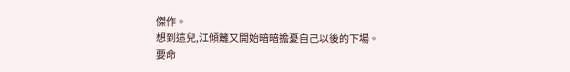傑作。
想到這兒,江傾籬又開始暗暗擔憂自己以後的下場。
要命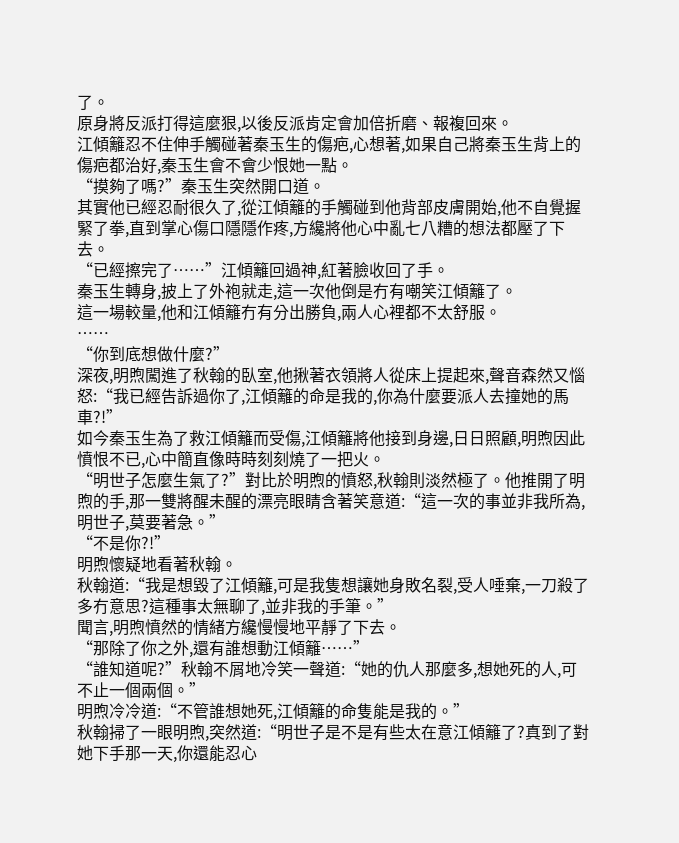了。
原身將反派打得這麼狠,以後反派肯定會加倍折磨、報複回來。
江傾籬忍不住伸手觸碰著秦玉生的傷疤,心想著,如果自己將秦玉生背上的傷疤都治好,秦玉生會不會少恨她一點。
“摸夠了嗎?”秦玉生突然開口道。
其實他已經忍耐很久了,從江傾籬的手觸碰到他背部皮膚開始,他不自覺握緊了拳,直到掌心傷口隱隱作疼,方纔將他心中亂七八糟的想法都壓了下去。
“已經擦完了……”江傾籬回過神,紅著臉收回了手。
秦玉生轉身,披上了外袍就走,這一次他倒是冇有嘲笑江傾籬了。
這一場較量,他和江傾籬冇有分出勝負,兩人心裡都不太舒服。
……
“你到底想做什麼?”
深夜,明煦闖進了秋翰的臥室,他揪著衣領將人從床上提起來,聲音森然又惱怒:“我已經告訴過你了,江傾籬的命是我的,你為什麼要派人去撞她的馬車?!”
如今秦玉生為了救江傾籬而受傷,江傾籬將他接到身邊,日日照顧,明煦因此憤恨不已,心中簡直像時時刻刻燒了一把火。
“明世子怎麼生氣了?”對比於明煦的憤怒,秋翰則淡然極了。他推開了明煦的手,那一雙將醒未醒的漂亮眼睛含著笑意道:“這一次的事並非我所為,明世子,莫要著急。”
“不是你?!”
明煦懷疑地看著秋翰。
秋翰道:“我是想毀了江傾籬,可是我隻想讓她身敗名裂,受人唾棄,一刀殺了多冇意思?這種事太無聊了,並非我的手筆。”
聞言,明煦憤然的情緒方纔慢慢地平靜了下去。
“那除了你之外,還有誰想動江傾籬……”
“誰知道呢?”秋翰不屑地冷笑一聲道:“她的仇人那麼多,想她死的人,可不止一個兩個。”
明煦冷冷道:“不管誰想她死,江傾籬的命隻能是我的。”
秋翰掃了一眼明煦,突然道:“明世子是不是有些太在意江傾籬了?真到了對她下手那一天,你還能忍心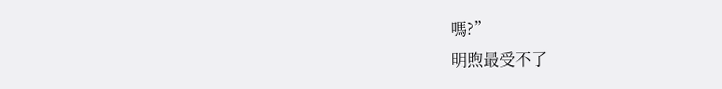嗎?”
明煦最受不了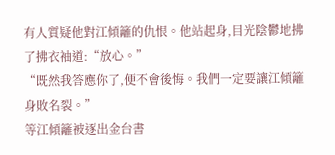有人質疑他對江傾籬的仇恨。他站起身,目光陰鬱地拂了拂衣袖道:“放心。”
“既然我答應你了,便不會後悔。我們一定要讓江傾籬身敗名裂。”
等江傾籬被逐出金台書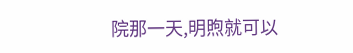院那一天,明煦就可以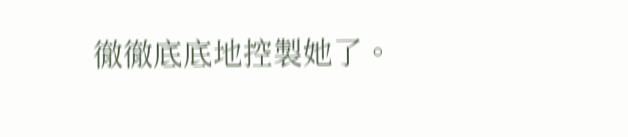徹徹底底地控製她了。